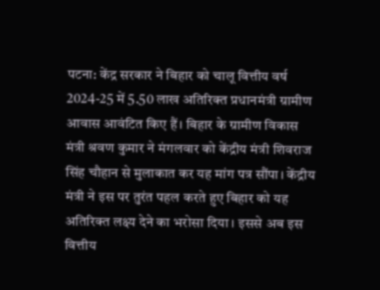पटना: केंद्र सरकार ने बिहार को चालू वित्तीय वर्ष 2024-25 में 5.50 लाख अतिरिक्त प्रधानमंत्री ग्रामीण आवास आवंटित किए हैं। बिहार के ग्रामीण विकास मंत्री श्रवण कुमार ने मंगलवार को केंद्रीय मंत्री शिवराज सिंह चौहान से मुलाकात कर यह मांग पत्र सौंपा। केंद्रीय मंत्री ने इस पर तुरंत पहल करते हुए बिहार को यह अतिरिक्त लक्ष्य देने का भरोसा दिया। इससे अब इस वित्तीय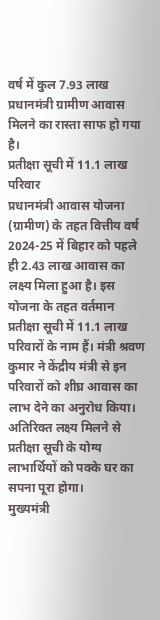वर्ष में कुल 7.93 लाख प्रधानमंत्री ग्रामीण आवास मिलने का रास्ता साफ हो गया है।
प्रतीक्षा सूची में 11.1 लाख परिवार
प्रधानमंत्री आवास योजना (ग्रामीण) के तहत वित्तीय वर्ष 2024-25 में बिहार को पहले ही 2.43 लाख आवास का लक्ष्य मिला हुआ है। इस योजना के तहत वर्तमान प्रतीक्षा सूची में 11.1 लाख परिवारों के नाम हैं। मंत्री श्रवण कुमार ने केंद्रीय मंत्री से इन परिवारों को शीघ्र आवास का लाभ देने का अनुरोध किया। अतिरिक्त लक्ष्य मिलने से प्रतीक्षा सूची के योग्य लाभार्थियों को पक्के घर का सपना पूरा होगा।
मुख्यमंत्री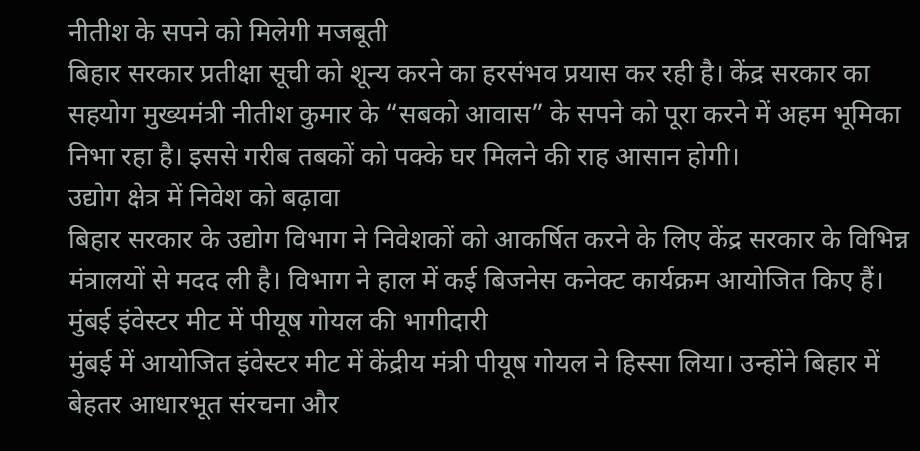नीतीश के सपने को मिलेगी मजबूती
बिहार सरकार प्रतीक्षा सूची को शून्य करने का हरसंभव प्रयास कर रही है। केंद्र सरकार का सहयोग मुख्यमंत्री नीतीश कुमार के “सबको आवास” के सपने को पूरा करने में अहम भूमिका निभा रहा है। इससे गरीब तबकों को पक्के घर मिलने की राह आसान होगी।
उद्योग क्षेत्र में निवेश को बढ़ावा
बिहार सरकार के उद्योग विभाग ने निवेशकों को आकर्षित करने के लिए केंद्र सरकार के विभिन्न मंत्रालयों से मदद ली है। विभाग ने हाल में कई बिजनेस कनेक्ट कार्यक्रम आयोजित किए हैं।
मुंबई इंवेस्टर मीट में पीयूष गोयल की भागीदारी
मुंबई में आयोजित इंवेस्टर मीट में केंद्रीय मंत्री पीयूष गोयल ने हिस्सा लिया। उन्होंने बिहार में बेहतर आधारभूत संरचना और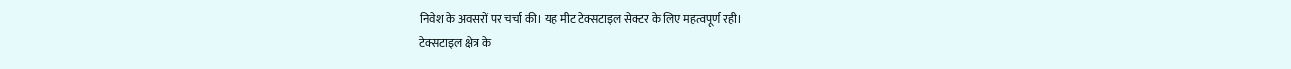निवेश के अवसरों पर चर्चा की। यह मीट टेक्सटाइल सेक्टर के लिए महत्वपूर्ण रही।
टेक्सटाइल क्षेत्र के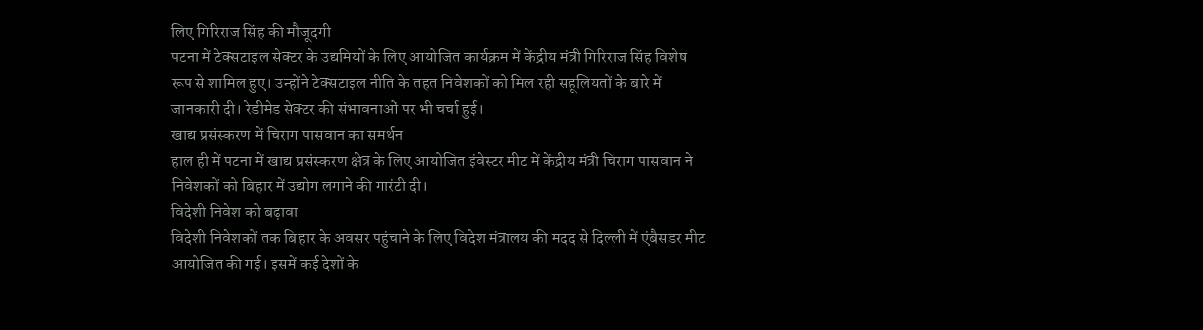लिए गिरिराज सिंह की मौजूदगी
पटना में टेक्सटाइल सेक्टर के उद्यमियों के लिए आयोजित कार्यक्रम में केंद्रीय मंत्री गिरिराज सिंह विशेष रूप से शामिल हुए। उन्होंने टेक्सटाइल नीति के तहत निवेशकों को मिल रही सहूलियतों के बारे में जानकारी दी। रेडीमेड सेक्टर की संभावनाओं पर भी चर्चा हुई।
खाद्य प्रसंस्करण में चिराग पासवान का समर्थन
हाल ही में पटना में खाद्य प्रसंस्करण क्षेत्र के लिए आयोजित इंवेस्टर मीट में केंद्रीय मंत्री चिराग पासवान ने निवेशकों को बिहार में उद्योग लगाने की गारंटी दी।
विदेशी निवेश को बढ़ावा
विदेशी निवेशकों तक बिहार के अवसर पहुंचाने के लिए विदेश मंत्रालय की मदद से दिल्ली में एंबैसडर मीट आयोजित की गई। इसमें कई देशों के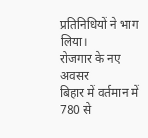प्रतिनिधियों ने भाग लिया।
रोजगार के नए अवसर
बिहार में वर्तमान में 780 से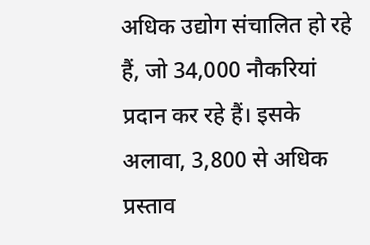अधिक उद्योग संचालित हो रहे हैं, जो 34,000 नौकरियां प्रदान कर रहे हैं। इसके अलावा, 3,800 से अधिक प्रस्ताव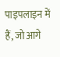पाइपलाइन में हैं, जो आगे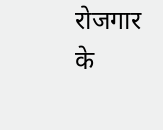रोजगार के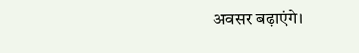अवसर बढ़ाएंगे।